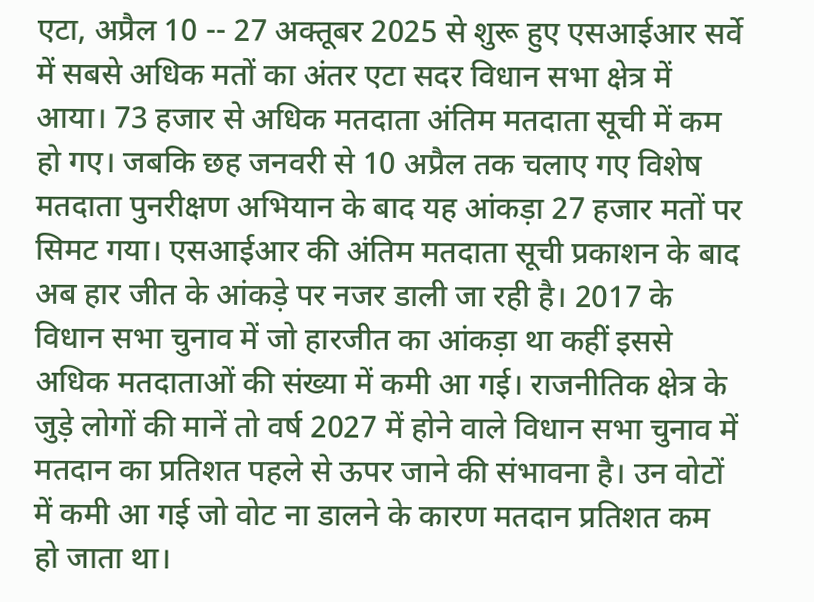एटा, अप्रैल 10 -- 27 अक्तूबर 2025 से शुरू हुए एसआईआर सर्वे में सबसे अधिक मतों का अंतर एटा सदर विधान सभा क्षेत्र में आया। 73 हजार से अधिक मतदाता अंतिम मतदाता सूची में कम हो गए। जबकि छह जनवरी से 10 अप्रैल तक चलाए गए विशेष मतदाता पुनरीक्षण अभियान के बाद यह आंकड़ा 27 हजार मतों पर सिमट गया। एसआईआर की अंतिम मतदाता सूची प्रकाशन के बाद अब हार जीत के आंकड़े पर नजर डाली जा रही है। 2017 के विधान सभा चुनाव में जो हारजीत का आंकड़ा था कहीं इससे अधिक मतदाताओं की संख्या में कमी आ गई। राजनीतिक क्षेत्र के जुड़े लोगों की मानें तो वर्ष 2027 में होने वाले विधान सभा चुनाव में मतदान का प्रतिशत पहले से ऊपर जाने की संभावना है। उन वोटों में कमी आ गई जो वोट ना डालने के कारण मतदान प्रतिशत कम हो जाता था।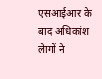एसआईआर के बाद अधिकांश लेागों ने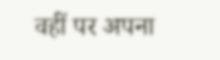वहीं पर अपना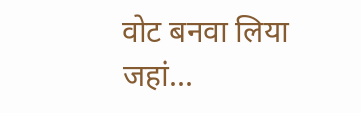वोट बनवा लिया जहां...